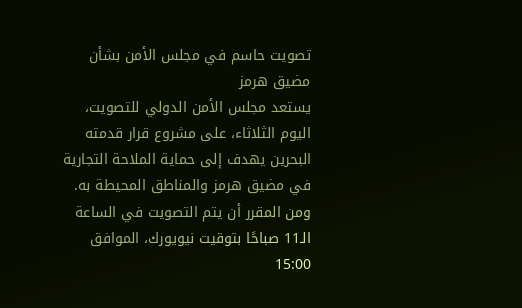تصويت حاسم في مجلس الأمن بشأن مضيق هرمز
يستعد مجلس الأمن الدولي للتصويت، اليوم الثلاثاء، على مشروع قرار قدمته البحرين يهدف إلى حماية الملاحة التجارية في مضيق هرمز والمناطق المحيطة به. ومن المقرر أن يتم التصويت في الساعة الـ11 صباحًا بتوقيت نيويورك، الموافق 15:00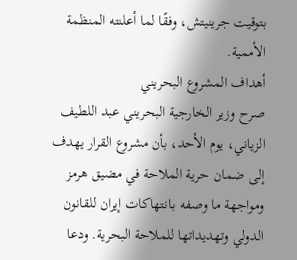بتوقيت جرينيتش، وفقًا لما أعلنته المنظمة الأممية.
أهداف المشروع البحريني
صرح وزير الخارجية البحريني عبد اللطيف الزياني، يوم الأحد، بأن مشروع القرار يهدف إلى ضمان حرية الملاحة في مضيق هرمز ومواجهة ما وصفه بـانتهاكات إيران للقانون الدولي وتهديداتها للملاحة البحرية. ودعا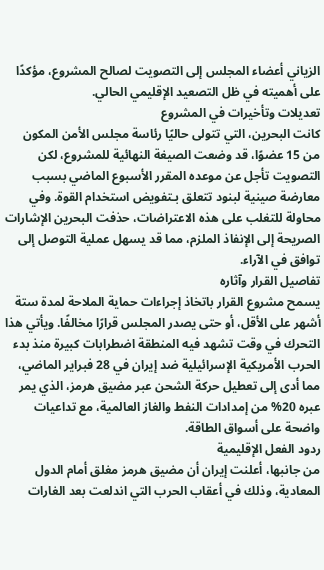الزياني أعضاء المجلس إلى التصويت لصالح المشروع، مؤكدًا على أهميته في ظل التصعيد الإقليمي الحالي.
تعديلات وتأخيرات في المشروع
كانت البحرين، التي تتولى حاليًا رئاسة مجلس الأمن المكون من 15 عضوًا، قد وضعت الصيغة النهائية للمشروع، لكن التصويت تأجل عن موعده المقرر الأسبوع الماضي بسبب معارضة صينية لبنود تتعلق بـتفويض استخدام القوة. وفي محاولة للتغلب على هذه الاعتراضات، حذفت البحرين الإشارات الصريحة إلى الإنفاذ الملزم، مما قد يسهل عملية التوصل إلى توافق في الآراء.
تفاصيل القرار وآثاره
يسمح مشروع القرار باتخاذ إجراءات حماية الملاحة لمدة ستة أشهر على الأقل، أو حتى يصدر المجلس قرارًا مخالفًا. ويأتي هذا التحرك في وقت تشهد فيه المنطقة اضطرابات كبيرة منذ بدء الحرب الأمريكية الإسرائيلية ضد إيران في 28 فبراير الماضي، مما أدى إلى تعطيل حركة الشحن عبر مضيق هرمز، الذي يمر عبره 20% من إمدادات النفط والغاز العالمية، مع تداعيات واضحة على أسواق الطاقة.
ردود الفعل الإقليمية
من جانبها، أعلنت إيران أن مضيق هرمز مغلق أمام الدول المعادية، وذلك في أعقاب الحرب التي اندلعت بعد الغارات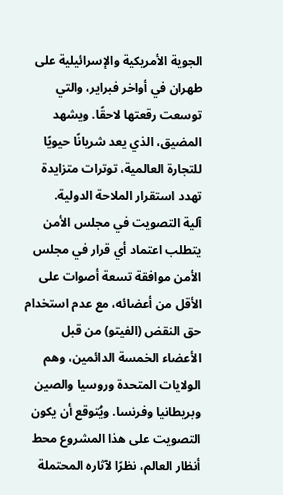الجوية الأمريكية والإسرائيلية على طهران في أواخر فبراير، والتي توسعت رقعتها لاحقًا. ويشهد المضيق، الذي يعد شريانًا حيويًا للتجارة العالمية، توترات متزايدة تهدد استقرار الملاحة الدولية.
آلية التصويت في مجلس الأمن
يتطلب اعتماد أي قرار في مجلس الأمن موافقة تسعة أصوات على الأقل من أعضائه، مع عدم استخدام حق النقض (الفيتو) من قبل الأعضاء الخمسة الدائمين، وهم الولايات المتحدة وروسيا والصين وبريطانيا وفرنسا. ويُتوقع أن يكون التصويت على هذا المشروع محط أنظار العالم، نظرًا لآثاره المحتملة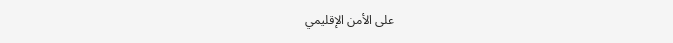على الأمن الإقليمي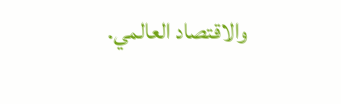والاقتصاد العالمي.